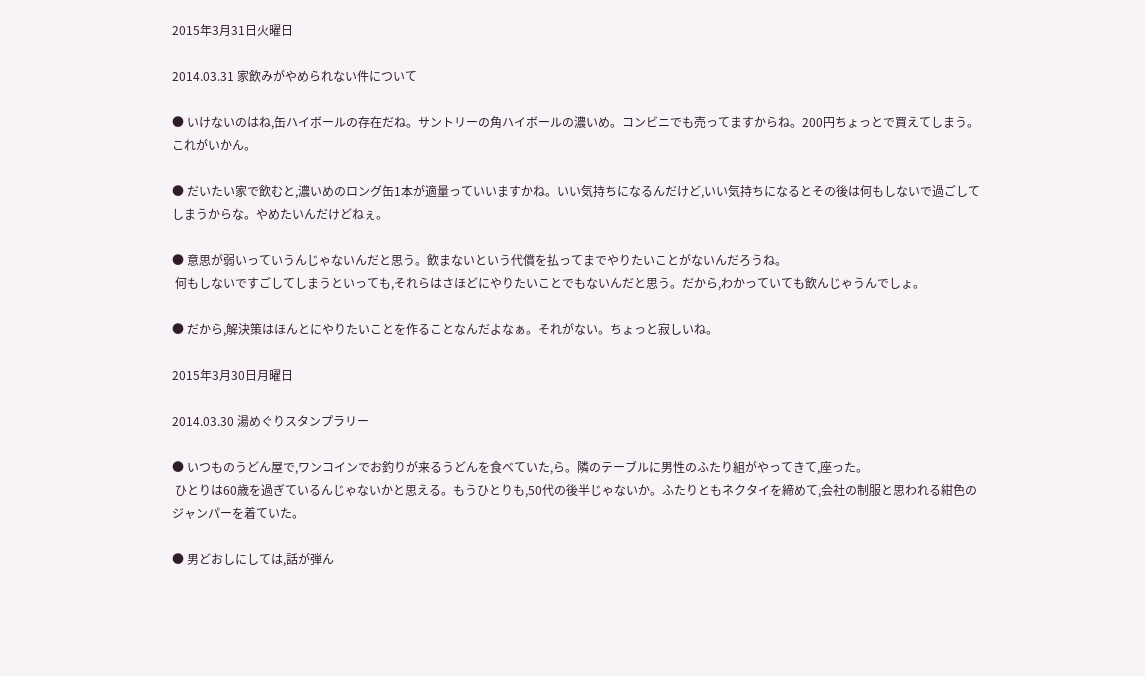2015年3月31日火曜日

2014.03.31 家飲みがやめられない件について

● いけないのはね,缶ハイボールの存在だね。サントリーの角ハイボールの濃いめ。コンビニでも売ってますからね。200円ちょっとで買えてしまう。これがいかん。

● だいたい家で飲むと,濃いめのロング缶1本が適量っていいますかね。いい気持ちになるんだけど,いい気持ちになるとその後は何もしないで過ごしてしまうからな。やめたいんだけどねぇ。

● 意思が弱いっていうんじゃないんだと思う。飲まないという代償を払ってまでやりたいことがないんだろうね。
 何もしないですごしてしまうといっても,それらはさほどにやりたいことでもないんだと思う。だから,わかっていても飲んじゃうんでしょ。

● だから,解決策はほんとにやりたいことを作ることなんだよなぁ。それがない。ちょっと寂しいね。

2015年3月30日月曜日

2014.03.30 湯めぐりスタンプラリー

● いつものうどん屋で,ワンコインでお釣りが来るうどんを食べていた,ら。隣のテーブルに男性のふたり組がやってきて,座った。
 ひとりは60歳を過ぎているんじゃないかと思える。もうひとりも,50代の後半じゃないか。ふたりともネクタイを締めて,会社の制服と思われる紺色のジャンパーを着ていた。

● 男どおしにしては,話が弾ん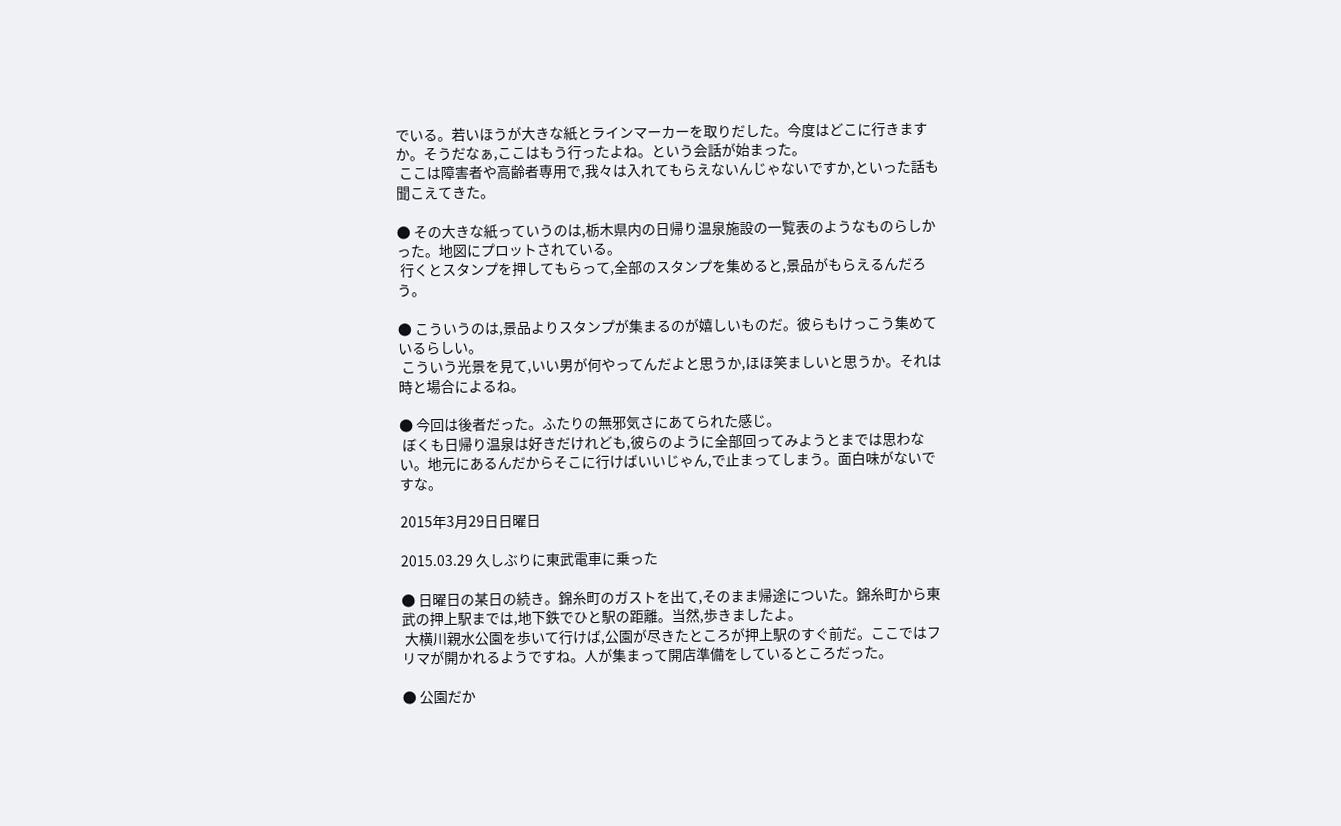でいる。若いほうが大きな紙とラインマーカーを取りだした。今度はどこに行きますか。そうだなぁ,ここはもう行ったよね。という会話が始まった。
 ここは障害者や高齢者専用で,我々は入れてもらえないんじゃないですか,といった話も聞こえてきた。

● その大きな紙っていうのは,栃木県内の日帰り温泉施設の一覧表のようなものらしかった。地図にプロットされている。
 行くとスタンプを押してもらって,全部のスタンプを集めると,景品がもらえるんだろう。

● こういうのは,景品よりスタンプが集まるのが嬉しいものだ。彼らもけっこう集めているらしい。
 こういう光景を見て,いい男が何やってんだよと思うか,ほほ笑ましいと思うか。それは時と場合によるね。

● 今回は後者だった。ふたりの無邪気さにあてられた感じ。
 ぼくも日帰り温泉は好きだけれども,彼らのように全部回ってみようとまでは思わない。地元にあるんだからそこに行けばいいじゃん,で止まってしまう。面白味がないですな。

2015年3月29日日曜日

2015.03.29 久しぶりに東武電車に乗った

● 日曜日の某日の続き。錦糸町のガストを出て,そのまま帰途についた。錦糸町から東武の押上駅までは,地下鉄でひと駅の距離。当然,歩きましたよ。
 大横川親水公園を歩いて行けば,公園が尽きたところが押上駅のすぐ前だ。ここではフリマが開かれるようですね。人が集まって開店準備をしているところだった。

● 公園だか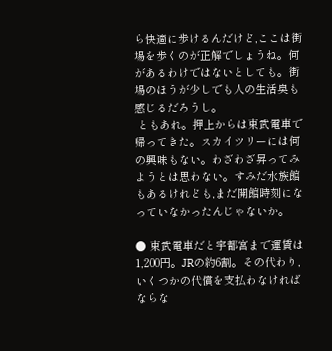ら快適に歩けるんだけど,ここは街場を歩くのが正解でしょうね。何があるわけではないとしても。街場のほうが少しでも人の生活臭も感じるだろうし。
 ともあれ。押上からは東武電車で帰ってきた。スカイツリーには何の興味もない。わざわざ昇ってみようとは思わない。すみだ水族館もあるけれども,まだ開館時刻になっていなかったんじゃないか。

● 東武電車だと宇都宮まで運賃は1,200円。JRの約6割。その代わり,いくつかの代償を支払わなければならな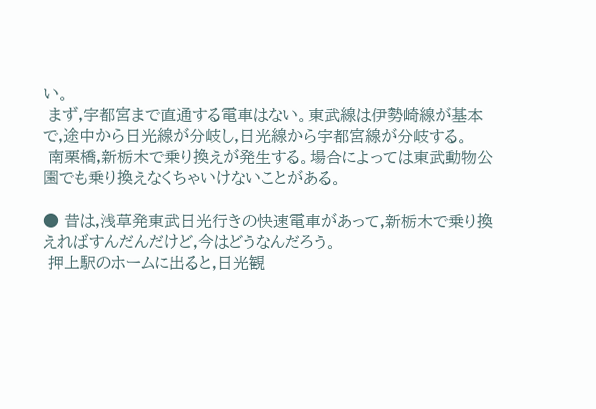い。
 まず,宇都宮まで直通する電車はない。東武線は伊勢崎線が基本で,途中から日光線が分岐し,日光線から宇都宮線が分岐する。
 南栗橋,新栃木で乗り換えが発生する。場合によっては東武動物公園でも乗り換えなくちゃいけないことがある。

● 昔は,浅草発東武日光行きの快速電車があって,新栃木で乗り換えればすんだんだけど,今はどうなんだろう。
 押上駅のホームに出ると,日光観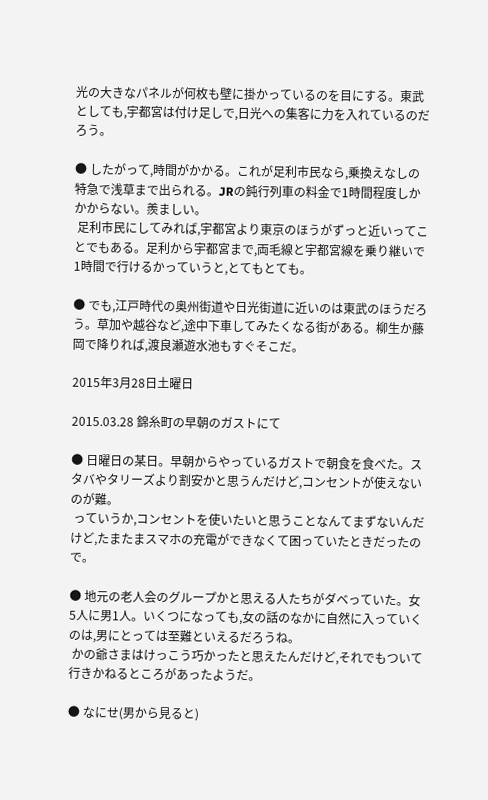光の大きなパネルが何枚も壁に掛かっているのを目にする。東武としても,宇都宮は付け足しで,日光への集客に力を入れているのだろう。

● したがって,時間がかかる。これが足利市民なら,乗換えなしの特急で浅草まで出られる。JRの鈍行列車の料金で1時間程度しかかからない。羨ましい。
 足利市民にしてみれば,宇都宮より東京のほうがずっと近いってことでもある。足利から宇都宮まで,両毛線と宇都宮線を乗り継いで1時間で行けるかっていうと,とてもとても。

● でも,江戸時代の奥州街道や日光街道に近いのは東武のほうだろう。草加や越谷など,途中下車してみたくなる街がある。柳生か藤岡で降りれば,渡良瀬遊水池もすぐそこだ。

2015年3月28日土曜日

2015.03.28 錦糸町の早朝のガストにて

● 日曜日の某日。早朝からやっているガストで朝食を食べた。スタバやタリーズより割安かと思うんだけど,コンセントが使えないのが難。
 っていうか,コンセントを使いたいと思うことなんてまずないんだけど,たまたまスマホの充電ができなくて困っていたときだったので。

● 地元の老人会のグループかと思える人たちがダベっていた。女5人に男1人。いくつになっても,女の話のなかに自然に入っていくのは,男にとっては至難といえるだろうね。
 かの爺さまはけっこう巧かったと思えたんだけど,それでもついて行きかねるところがあったようだ。

● なにせ(男から見ると)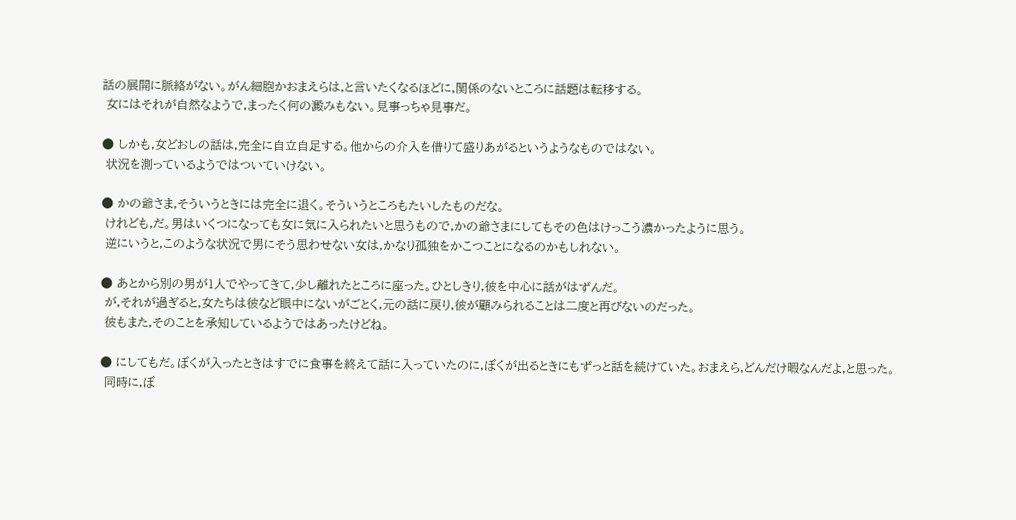話の展開に脈絡がない。がん細胞かおまえらは,と言いたくなるほどに,関係のないところに話題は転移する。
 女にはそれが自然なようで,まったく何の澱みもない。見事っちゃ見事だ。

● しかも,女どおしの話は,完全に自立自足する。他からの介入を借りて盛りあがるというようなものではない。
 状況を測っているようではついていけない。

● かの爺さま,そういうときには完全に退く。そういうところもたいしたものだな。
 けれども,だ。男はいくつになっても女に気に入られたいと思うもので,かの爺さまにしてもその色はけっこう濃かったように思う。
 逆にいうと,このような状況で男にそう思わせない女は,かなり孤独をかこつことになるのかもしれない。

● あとから別の男が1人でやってきて,少し離れたところに座った。ひとしきり,彼を中心に話がはずんだ。
 が,それが過ぎると,女たちは彼など眼中にないがごとく,元の話に戻り,彼が顧みられることは二度と再びないのだった。
 彼もまた,そのことを承知しているようではあったけどね。

● にしてもだ。ぼくが入ったときはすでに食事を終えて話に入っていたのに,ぼくが出るときにもずっと話を続けていた。おまえら,どんだけ暇なんだよ,と思った。
 同時に,ぼ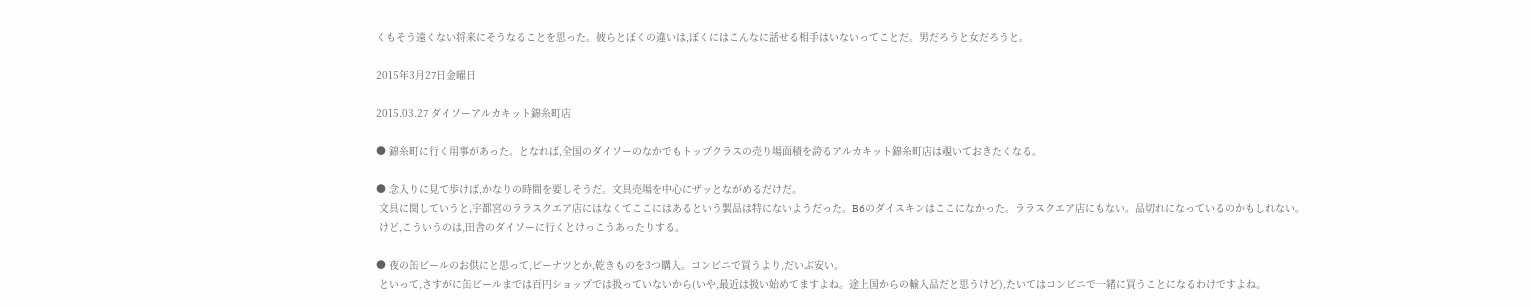くもそう遠くない将来にそうなることを思った。彼らとぼくの違いは,ぼくにはこんなに話せる相手はいないってことだ。男だろうと女だろうと。

2015年3月27日金曜日

2015.03.27 ダイソーアルカキット錦糸町店

● 錦糸町に行く用事があった。となれば,全国のダイソーのなかでもトップクラスの売り場面積を誇るアルカキット錦糸町店は覗いておきたくなる。

● 念入りに見て歩けば,かなりの時間を要しそうだ。文具売場を中心にザッとながめるだけだ。
 文具に関していうと,宇都宮のララスクエア店にはなくてここにはあるという製品は特にないようだった。B6のダイスキンはここになかった。ララスクエア店にもない。品切れになっているのかもしれない。
 けど,こういうのは,田舎のダイソーに行くとけっこうあったりする。

● 夜の缶ビールのお供にと思って,ピーナツとか,乾きものを3つ購入。コンビニで買うより,だいぶ安い。
 といって,さすがに缶ビールまでは百円ショップでは扱っていないから(いや,最近は扱い始めてますよね。途上国からの輸入品だと思うけど),たいてはコンビニで一緒に買うことになるわけですよね。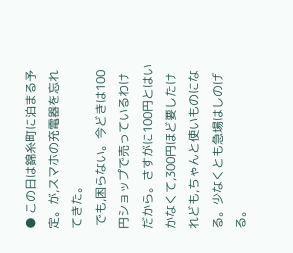● この日は錦糸町に泊まる予定。が,スマホの充電器を忘れてきた。
 でも,困らない。今どきは100円ショップで売っているわけだから。さすがに100円とはいかなくて,300円ほど要したけれども,ちゃんと使いものになる。少なくとも急場はしのげる。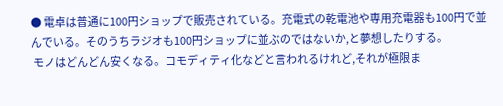● 電卓は普通に100円ショップで販売されている。充電式の乾電池や専用充電器も100円で並んでいる。そのうちラジオも100円ショップに並ぶのではないか,と夢想したりする。
 モノはどんどん安くなる。コモディティ化などと言われるけれど,それが極限ま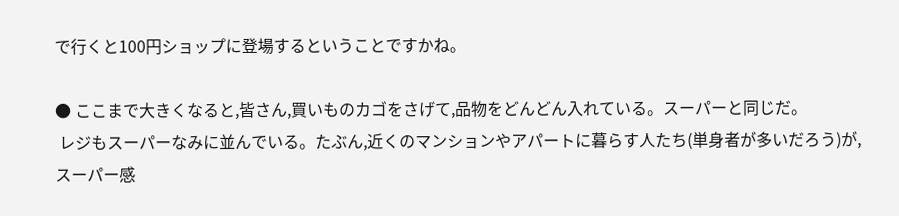で行くと100円ショップに登場するということですかね。

● ここまで大きくなると,皆さん,買いものカゴをさげて,品物をどんどん入れている。スーパーと同じだ。
 レジもスーパーなみに並んでいる。たぶん,近くのマンションやアパートに暮らす人たち(単身者が多いだろう)が,スーパー感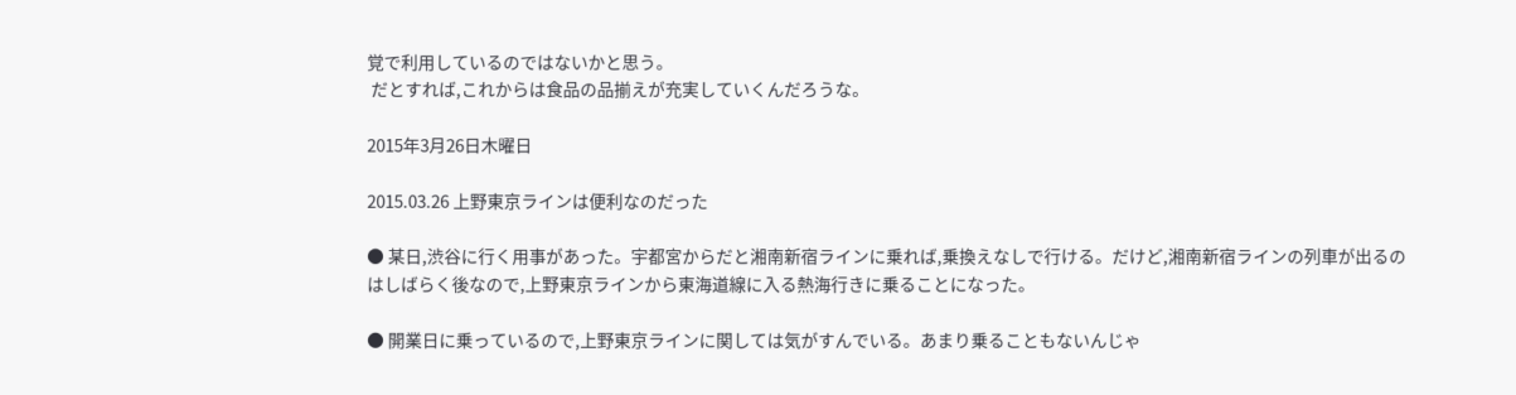覚で利用しているのではないかと思う。
 だとすれば,これからは食品の品揃えが充実していくんだろうな。

2015年3月26日木曜日

2015.03.26 上野東京ラインは便利なのだった

● 某日,渋谷に行く用事があった。宇都宮からだと湘南新宿ラインに乗れば,乗換えなしで行ける。だけど,湘南新宿ラインの列車が出るのはしばらく後なので,上野東京ラインから東海道線に入る熱海行きに乗ることになった。

● 開業日に乗っているので,上野東京ラインに関しては気がすんでいる。あまり乗ることもないんじゃ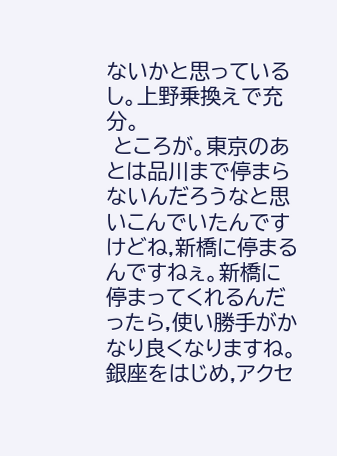ないかと思っているし。上野乗換えで充分。
 ところが。東京のあとは品川まで停まらないんだろうなと思いこんでいたんですけどね,新橋に停まるんですねぇ。新橋に停まってくれるんだったら,使い勝手がかなり良くなりますね。銀座をはじめ,アクセ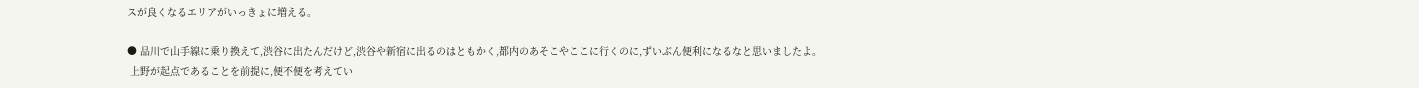スが良くなるエリアがいっきょに増える。

● 品川で山手線に乗り換えて,渋谷に出たんだけど,渋谷や新宿に出るのはともかく,都内のあそこやここに行くのに,ずいぶん便利になるなと思いましたよ。
 上野が起点であることを前提に,便不便を考えてい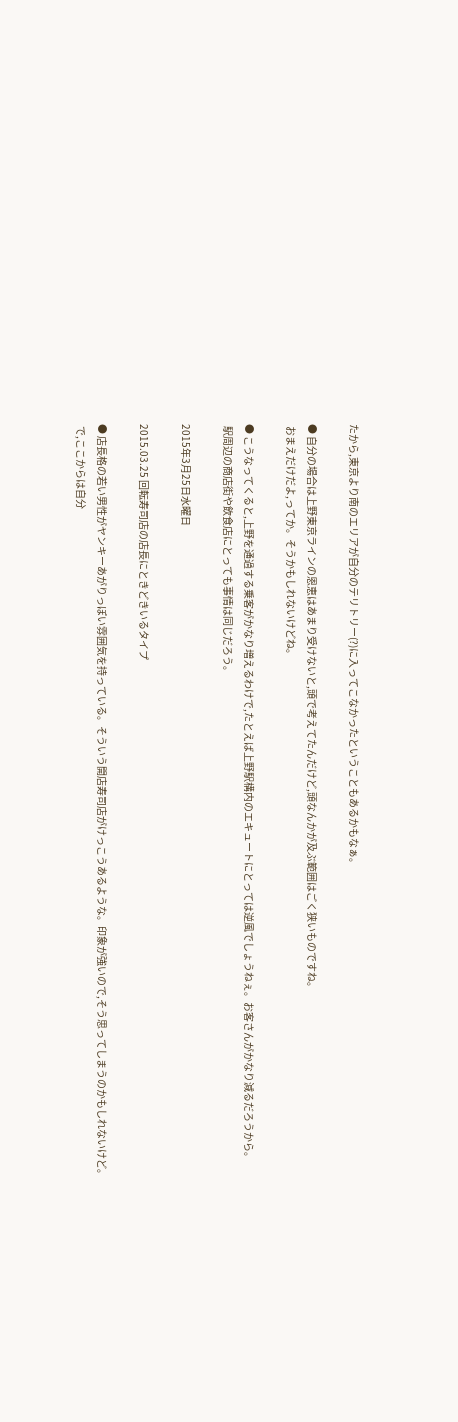たから,東京より南のエリアが自分のテリトリー(?)に入ってこなかったということもあるかもなぁ。

● 自分の場合は上野東京ラインの恩恵はあまり受けないと,頭で考えてたんだけど,頭なんかが及ぶ範囲はごく狭いものですね。
 おまえだけだよ,ってか。そうかもしれないけどね。

● こうなってくると,上野を通過する乗客がかなり増えるわけで,たとえば上野駅構内のエキュートにとっては逆風でしょうねぇ。お客さんがかなり減るだろうから。
 駅周辺の商店街や飲食店にとっても事情は同じだろう。

2015年3月25日水曜日

2015.03.25 回転寿司店の店長にときどきいるタイプ

● 店長格の若い男性がヤンキーあがりっぽい雰囲気を持っている。そういう開店寿司店がけっこうあるような。印象が強いので,そう思ってしまうのかもしれないけど。
 で,ここからは自分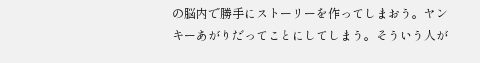の脳内で勝手にストーリーを作ってしまおう。ヤンキーあがりだってことにしてしまう。そういう人が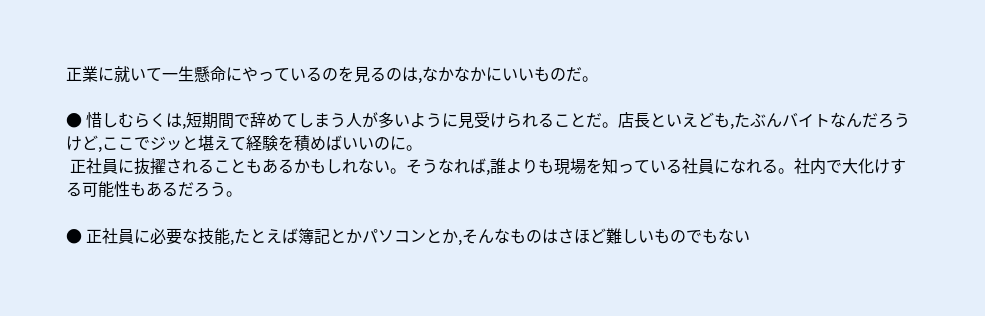正業に就いて一生懸命にやっているのを見るのは,なかなかにいいものだ。

● 惜しむらくは,短期間で辞めてしまう人が多いように見受けられることだ。店長といえども,たぶんバイトなんだろうけど,ここでジッと堪えて経験を積めばいいのに。
 正社員に抜擢されることもあるかもしれない。そうなれば,誰よりも現場を知っている社員になれる。社内で大化けする可能性もあるだろう。

● 正社員に必要な技能,たとえば簿記とかパソコンとか,そんなものはさほど難しいものでもない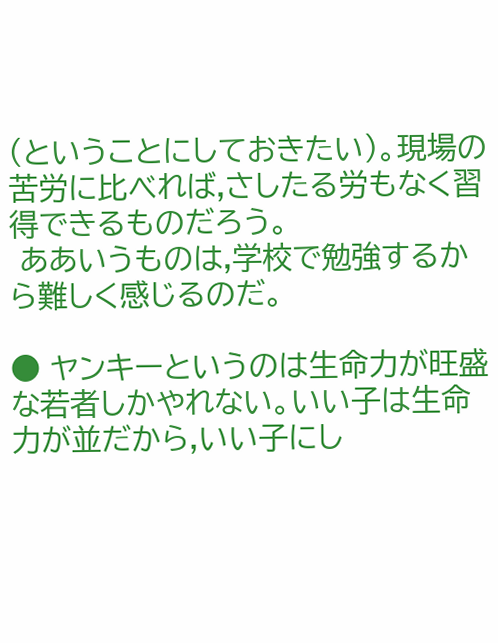(ということにしておきたい)。現場の苦労に比べれば,さしたる労もなく習得できるものだろう。
 ああいうものは,学校で勉強するから難しく感じるのだ。

● ヤンキーというのは生命力が旺盛な若者しかやれない。いい子は生命力が並だから,いい子にし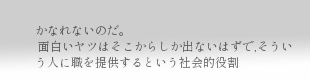かなれないのだ。
 面白いヤツはそこからしか出ないはずで,そういう人に職を提供するという社会的役割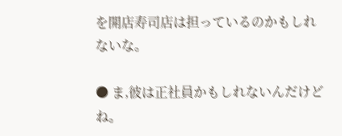を開店寿司店は担っているのかもしれないな。

● ま,彼は正社員かもしれないんだけどね。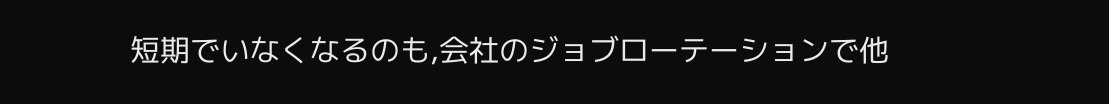短期でいなくなるのも,会社のジョブローテーションで他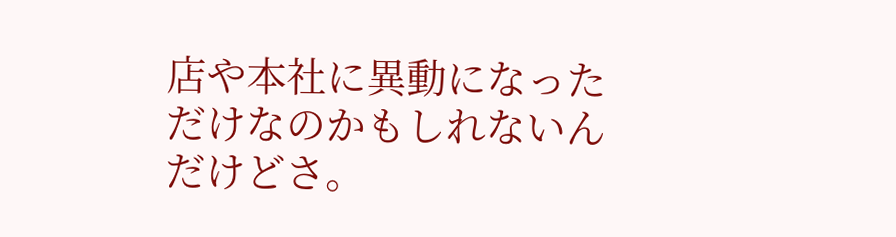店や本社に異動になっただけなのかもしれないんだけどさ。